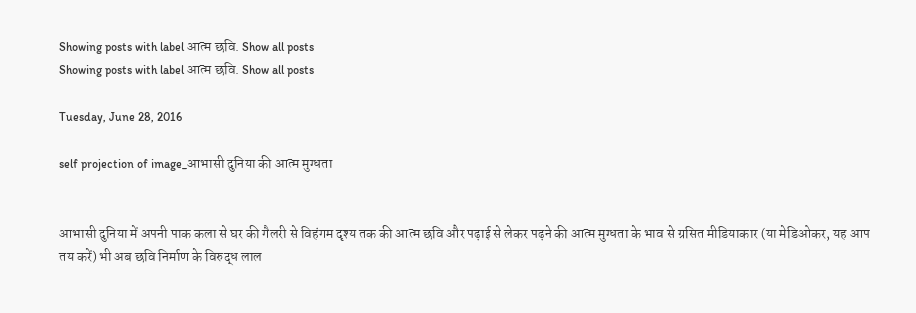Showing posts with label आत्म छवि. Show all posts
Showing posts with label आत्म छवि. Show all posts

Tuesday, June 28, 2016

self projection of image_आभासी दुनिया की आत्म मुग्धता


आभासी दुनिया में अपनी पाक कला से घर की गैलरी से विहंगम दृश्य तक की आत्म छवि और पढ़ाई से लेकर पढ़ने की आत्म मुग्धता के भाव से ग्रसित मीडियाकार (या मेडिओकर, यह आप तय करें) भी अब छवि निर्माण के विरुद्ध लाल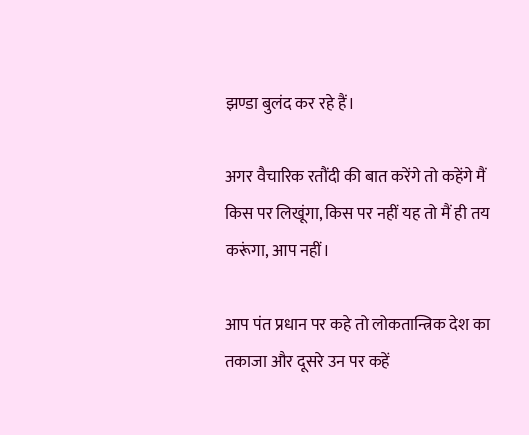झण्डा बुलंद कर रहे हैं।

अगर वैचारिक रतौंदी की बात करेंगे तो कहेंगे मैं किस पर लिखूंगा, किस पर नहीं यह तो मैं ही तय करूंगा, आप नहीं।

आप पंत प्रधान पर कहे तो लोकतान्त्रिक देश का तकाजा और दूसरे उन पर कहें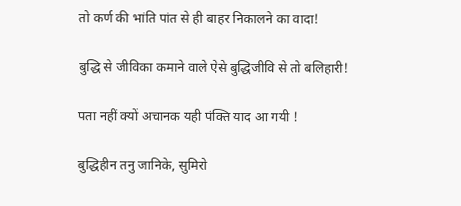तो कर्ण की भांति पांत से ही बाहर निकालने का वादा!

बुद्धि से जीविका कमाने वाले ऐसे बुद्धिजीवि से तो बलिहारी!

पता नहीं क्यों अचानक यही पंक्ति याद आ गयी !

बुद्धिहीन तनु जानिके, सुमिरो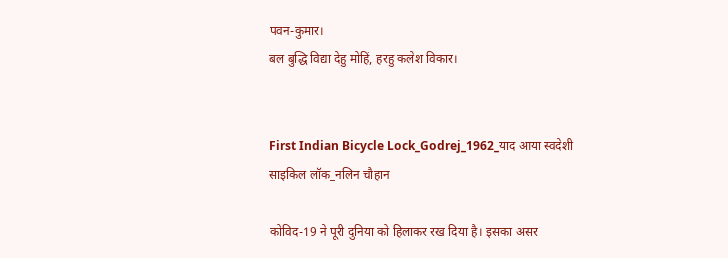पवन-कुमार।
बल बुद्धि विद्या देहु मोहिं, हरहु कलेश विकार।


First Indian Bicycle Lock_Godrej_1962_याद आया स्वदेशी साइकिल लॉक_नलिन चौहान

कोविद-19 ने पूरी दुनिया को हिलाकर रख दिया है। इसका असर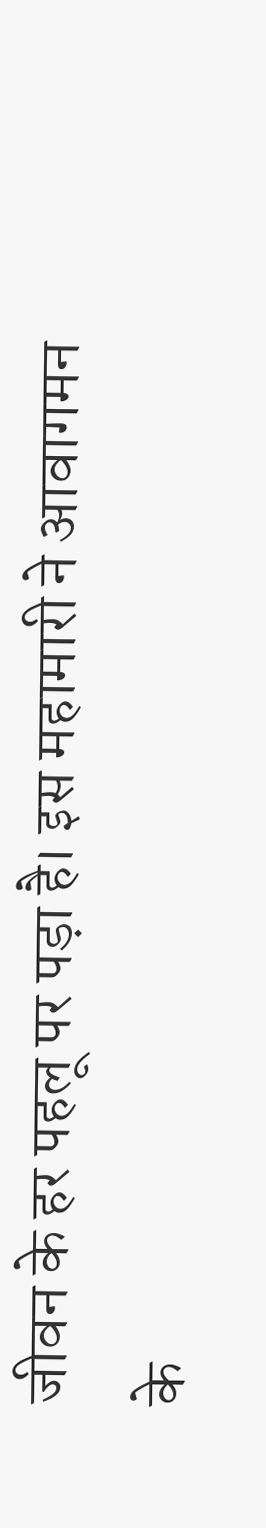जीवन के हर पहलू पर पड़ा है। इस महामारी ने आवागमन के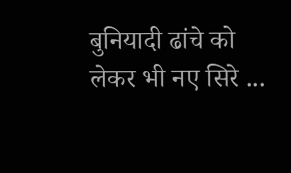बुनियादी ढांचे को लेकर भी नए सिरे ...